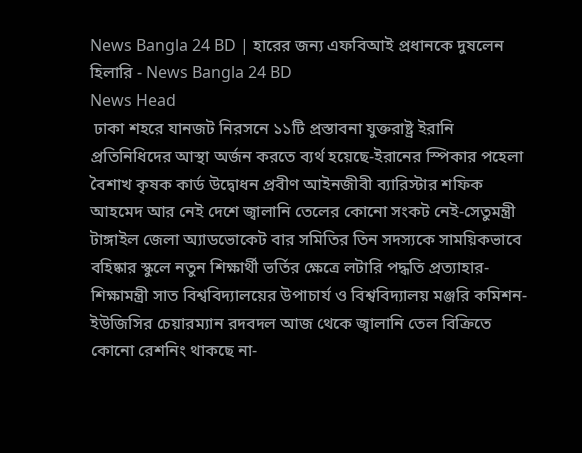News Bangla 24 BD | হারের জন্য এফবিআই প্রধানকে দুষলেন হিলারি - News Bangla 24 BD
News Head
 ঢাকা শহরে যানজট নিরসনে ১১টি প্রস্তাবনা যুক্তরাষ্ট্র ইরানি প্রতিনিধিদের আস্থা অর্জন করতে ব্যর্থ হয়েছে-ইরানের স্পিকার পহেলা বৈশাখ কৃষক কার্ড উদ্বোধন প্রবীণ আইনজীবী ব্যারিস্টার শফিক আহমেদ আর নেই দেশে জ্বালানি তেলের কোনো সংকট নেই-সেতুমন্ত্রী টাঙ্গাইল জেলা অ্যাডভোকেট বার সমিতির তিন সদস্যকে সাময়িকভাবে বহিষ্কার স্কুলে নতুন শিক্ষার্থী ভর্তির ক্ষেত্রে লটারি পদ্ধতি প্রত্যাহার-শিক্ষামন্ত্রী সাত বিশ্ববিদ্যালয়ের উপাচার্য ও বিশ্ববিদ্যালয় মঞ্জরি কমিশন-ইউজিসির চেয়ারম্যান রদবদল আজ থেকে জ্বালানি তেল বিক্রিতে কোনো রেশনিং থাকছে না-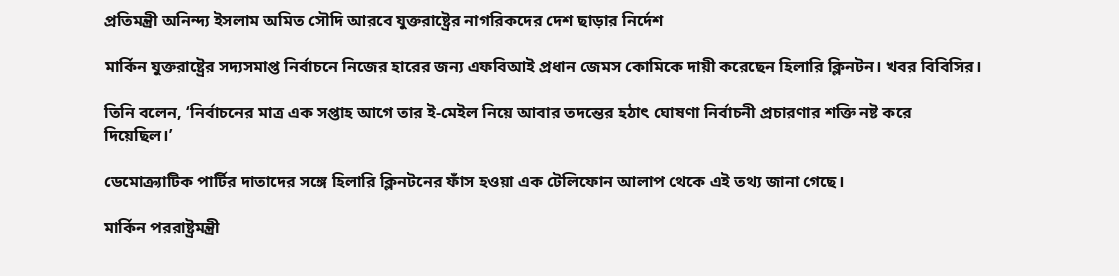প্রতিমন্ত্রী অনিন্দ্য ইসলাম অমিত সৌদি আরবে যুক্তরাষ্ট্রের নাগরিকদের দেশ ছাড়ার নির্দেশ

মার্কিন যুক্তরাষ্ট্রের সদ্যসমাপ্ত নির্বাচনে নিজের হারের জন্য এফবিআই প্রধান জেমস কোমিকে দায়ী করেছেন হিলারি ক্লিনটন। খবর বিবিসির।

তিনি বলেন, ‘নির্বাচনের মাত্র এক সপ্তাহ আগে তার ই-মেইল নিয়ে আবার তদন্তের হঠাৎ ঘোষণা নির্বাচনী প্রচারণার শক্তি নষ্ট করে দিয়েছিল।’

ডেমোক্র্যাটিক পার্টির দাতাদের সঙ্গে হিলারি ক্লিনটনের ফাঁস হওয়া এক টেলিফোন আলাপ থেকে এই তথ্য জানা গেছে।

মার্কিন পররাষ্ট্রমন্ত্রী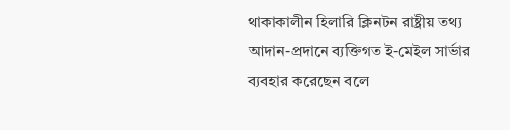থাকাকালীন হিলারি ক্লিনটন রাষ্ট্রীয় তথ্য আদান-প্রদানে ব্যক্তিগত ই-মেইল সার্ভার ব্যবহার করেছেন বলে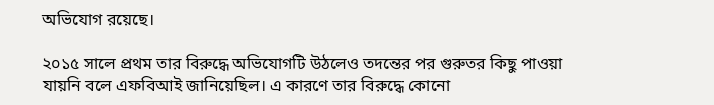অভিযোগ রয়েছে।

২০১৫ সালে প্রথম তার বিরুদ্ধে অভিযোগটি উঠলেও তদন্তের পর গুরুতর কিছু পাওয়া যায়নি বলে এফবিআই জানিয়েছিল। এ কারণে তার বিরুদ্ধে কোনো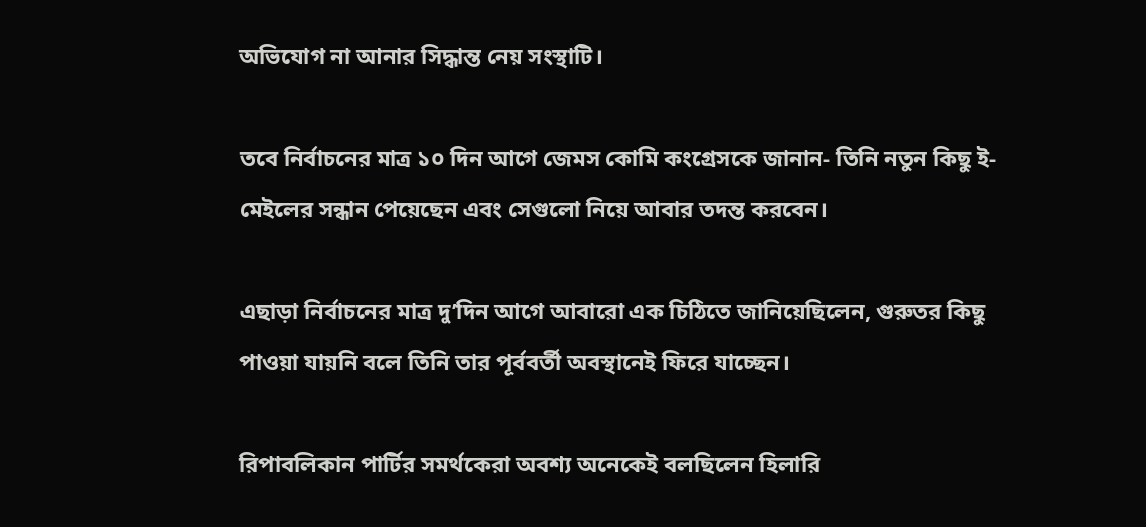অভিযোগ না আনার সিদ্ধান্ত নেয় সংস্থাটি।

তবে নির্বাচনের মাত্র ১০ দিন আগে জেমস কোমি কংগ্রেসকে জানান- তিনি নতুন কিছু ই-মেইলের সন্ধান পেয়েছেন এবং সেগুলো নিয়ে আবার তদন্ত করবেন।

এছাড়া নির্বাচনের মাত্র দু’দিন আগে আবারো এক চিঠিতে জানিয়েছিলেন, গুরুতর কিছু পাওয়া যায়নি বলে তিনি তার পূর্ববর্তী অবস্থানেই ফিরে যাচ্ছেন।

রিপাবলিকান পার্টির সমর্থকেরা অবশ্য অনেকেই বলছিলেন হিলারি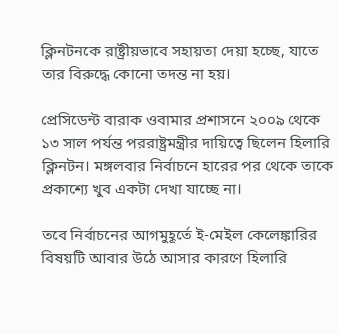ক্লিনটনকে রাষ্ট্রীয়ভাবে সহায়তা দেয়া হচ্ছে, যাতে তার বিরুদ্ধে কোনো তদন্ত না হয়।

প্রেসিডেন্ট বারাক ওবামার প্রশাসনে ২০০৯ থেকে ১৩ সাল পর্যন্ত পররাষ্ট্রমন্ত্রীর দায়িত্বে ছিলেন হিলারি ক্লিনটন। মঙ্গলবার নির্বাচনে হারের পর থেকে তাকে প্রকাশ্যে খুব একটা দেখা যাচ্ছে না।

তবে নির্বাচনের আগমুহূর্তে ই-মেইল কেলেঙ্কারির বিষয়টি আবার উঠে আসার কারণে হিলারি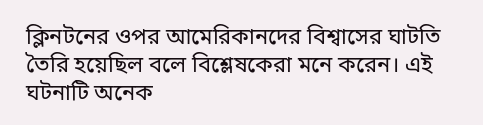ক্লিনটনের ওপর আমেরিকানদের বিশ্বাসের ঘাটতি তৈরি হয়েছিল বলে বিশ্লেষকেরা মনে করেন। এই ঘটনাটি অনেক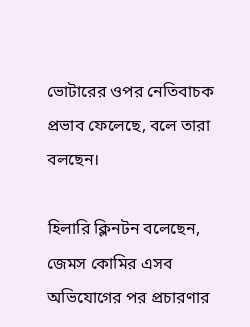ভোটারের ওপর নেতিবাচক প্রভাব ফেলেছে, বলে তারা বলছেন।

হিলারি ক্লিনটন বলেছেন, জেমস কোমির এসব অভিযোগের পর প্রচারণার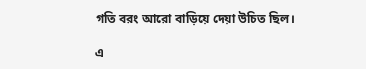গতি বরং আরো বাড়িয়ে দেয়া উচিত ছিল।

এ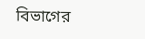বিভাগের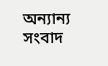অন্যান্য সংবাদ